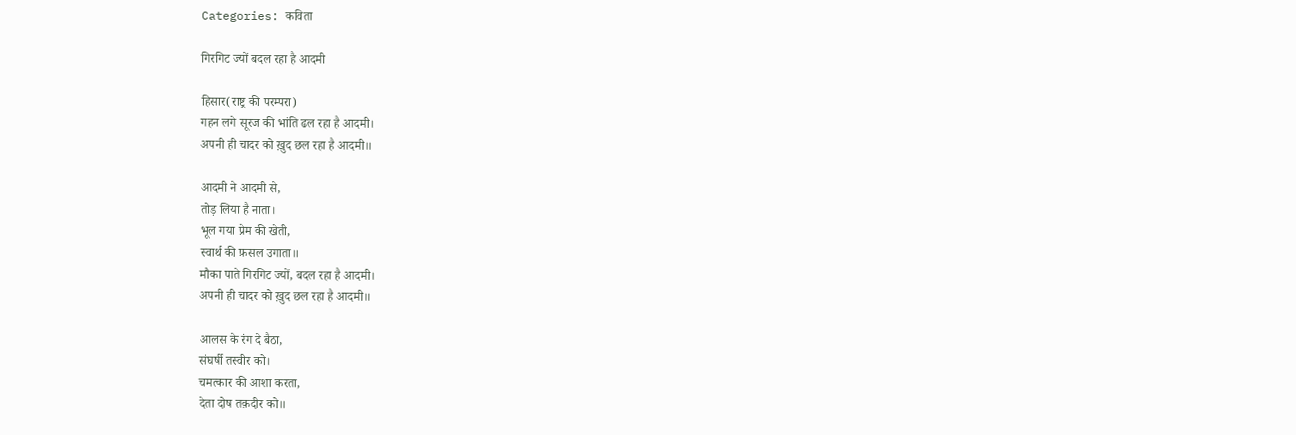Categories: कविता

गिरगिट ज्यों बदल रहा है आदमी

हिसार(राष्ट्र की परम्परा)
गहन लगे सूरज की भांति ढल रहा है आदमी।
अपनी ही चादर को ख़ुद छल रहा है आदमी॥

आदमी ने आदमी से,
तोड़ लिया है नाता।
भूल गया प्रेम की खेती,
स्वार्थ की फ़सल उगाता॥
मौका पाते गिरगिट ज्यों, बदल रहा है आदमी।
अपनी ही चादर को ख़ुद छल रहा है आदमी॥

आलस के रंग दे बैठा,
संघर्षी तस्वीर को।
चमत्कार की आशा करता,
देता दोष तक़दीर को॥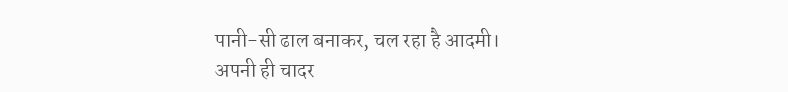पानी-सी ढाल बनाकर, चल रहा है आदमी।
अपनी ही चादर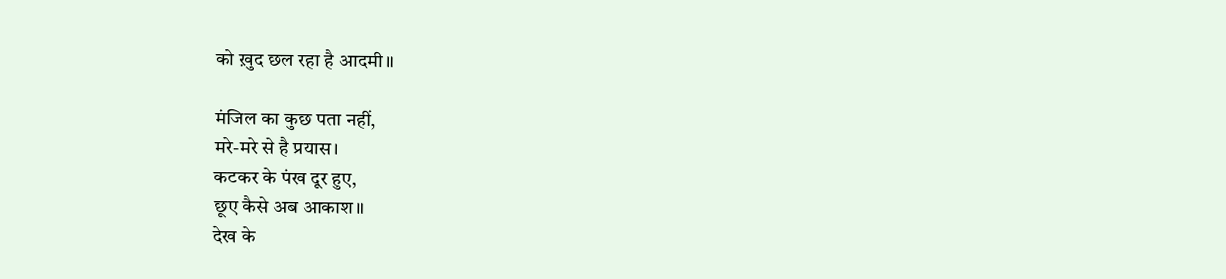को ख़ुद छल रहा है आदमी॥

मंजिल का कुछ पता नहीं,
मरे-मरे से है प्रयास।
कटकर के पंख दूर हुए,
छूए कैसे अब आकाश॥
देख के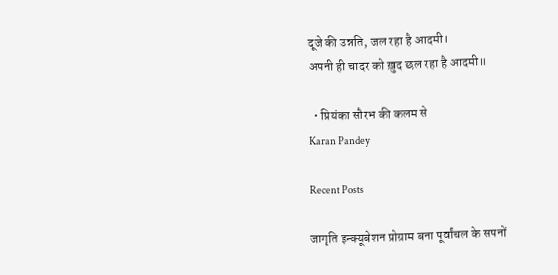दूजे की उन्नति, जल रहा है आदमी।
अपनी ही चादर को ख़ुद छल रहा है आदमी॥

  • प्रियंका सौरभ की कलम से
Karan Pandey

Recent Posts

जागृति इन्क्यूबेशन प्रोग्राम बना पूर्वांचल के सपनों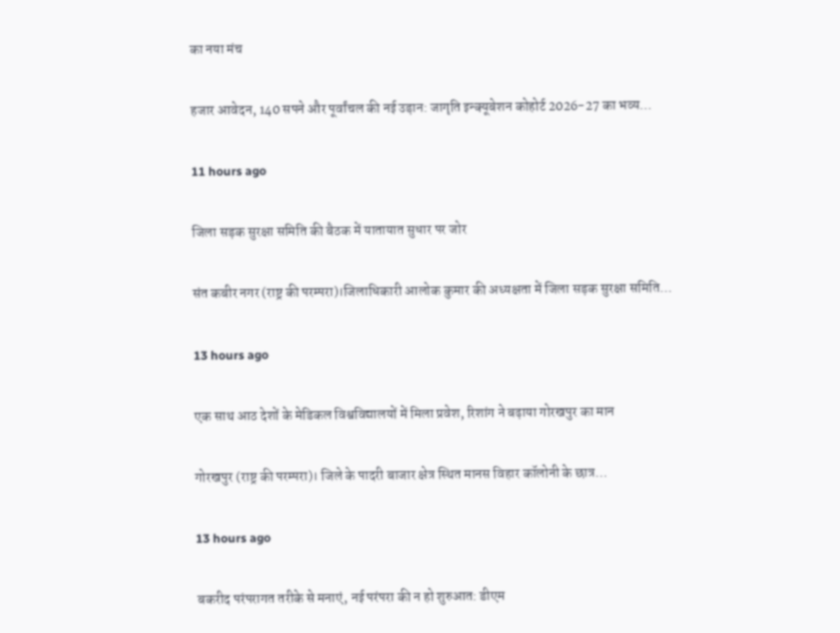का नया मंच

हजार आवेदन, 140 सपने और पूर्वांचल की नई उड़ान: जागृति इन्क्यूबेशन कोहोर्ट 2026-27 का भव्य…

11 hours ago

जिला सड़क सुरक्षा समिति की बैठक में यातायात सुधार पर जोर

संत कबीर नगर (राष्ट्र की परम्परा)।जिलाधिकारी आलोक कुमार की अध्यक्षता में जिला सड़क सुरक्षा समिति…

13 hours ago

एक साथ आठ देशों के मेडिकल विश्वविद्यालयों में मिला प्रवेश, रिशांग ने बढ़ाया गोरखपुर का मान

गोरखपुर (राष्ट्र की परम्परा)। जिले के पादरी बाजार क्षेत्र स्थित मानस विहार कॉलोनी के छात्र…

13 hours ago

बकरीद परंपरागत तरीके से मनाएं, नई परंपरा की न हो शुरुआत: डीएम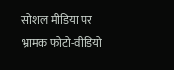सोशल मीडिया पर भ्रामक फोटो-वीडियो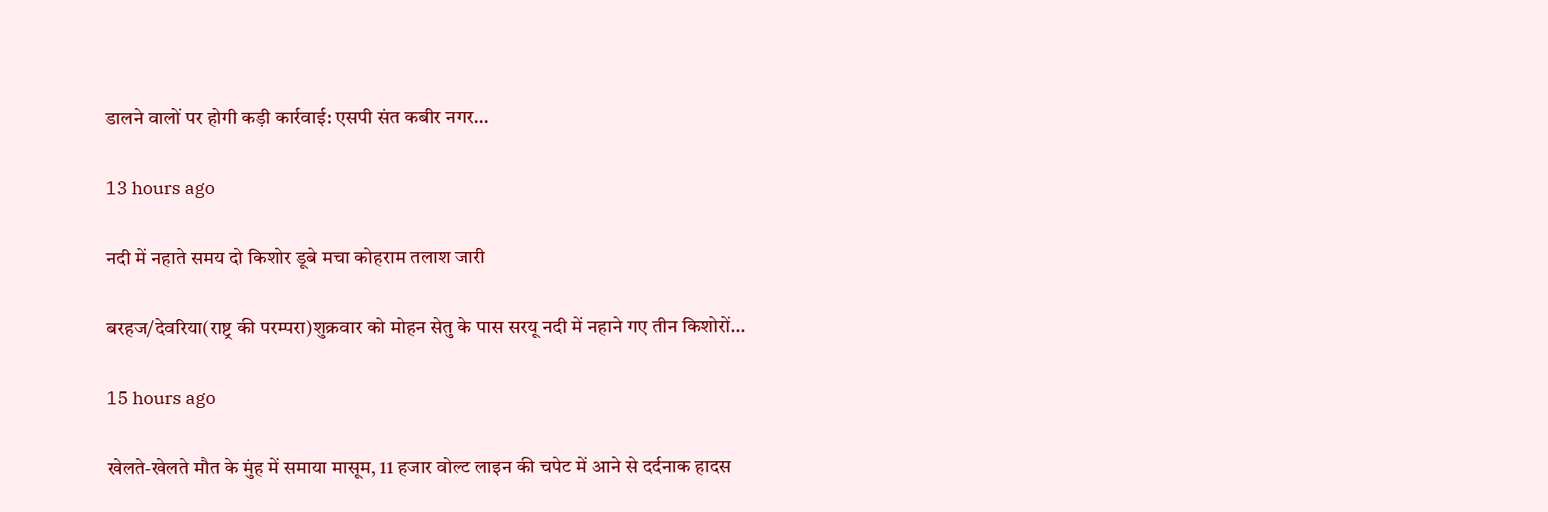डालने वालों पर होगी कड़ी कार्रवाई: एसपी संत कबीर नगर…

13 hours ago

नदी में नहाते समय दो किशोर डूबे मचा कोहराम तलाश जारी

बरहज/देवरिया(राष्ट्र की परम्परा)शुक्रवार को मोहन सेतु के पास सरयू नदी में नहाने गए तीन किशोरों…

15 hours ago

खेलते-खेलते मौत के मुंह में समाया मासूम, 11 हजार वोल्ट लाइन की चपेट में आने से दर्दनाक हादस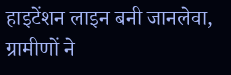हाइटेंशन लाइन बनी जानलेवा, ग्रामीणों ने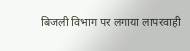बिजली विभाग पर लगाया लापरवाही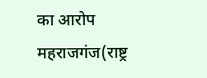का आरोप महराजगंज(राष्ट्र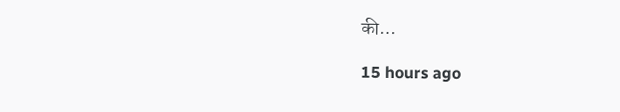की…

15 hours ago